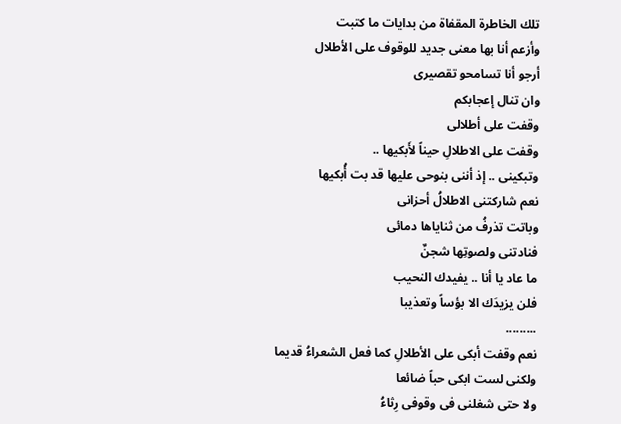تلك الخاطرة المقفاة من بدايات ما كتبت
وأزعم أنا بها معنى جديد للوقوف على الأطلال
أرجو أنا تسامحو تقصيرى
وان تنال إعجابكم
وقفت على أطلالى
وقفت على الاطلالِ حيناً لأَبكيها ..
وتبكينى .. إذ أننى بنوحى عليها قد بت أُبكيها
نعم شاركتنى الاطلالُ أحزانى
وباتت تذرفُ من ثناياها دمائى
فنادتنى ولصوتِها شجنٌ
ما عاد يا أنا .. يفيدك النحيب
فلن يزيدَك الا بؤساً وتعذيبا
.........
نعم وقفت أبكى على الأطلالِ كما فعل الشعراءُ قديما
ولكنى لست ابكى حباً ضائعا
ولا حتى شغلنى فى وقوفى رِثاءُ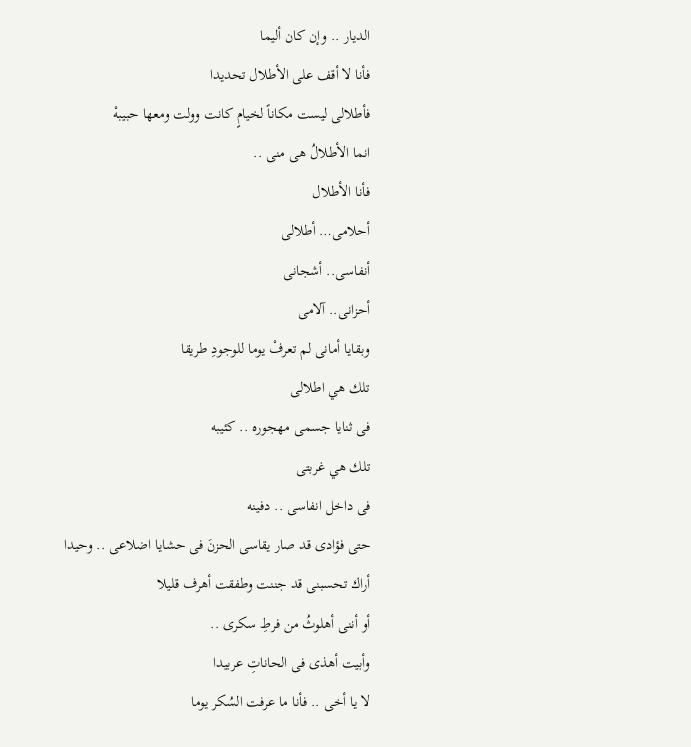الديار .. وإن كان أليما
فأنا لا أقف على الأطلال تحديدا
فأطلالى ليست مكاناً لخيامٍ كانت وولت ومعها حبيبهْ
انما الأطلالُ هى منى ..
فأنا الأطلال
أحلامى… أطلالى
أنفاسى.. أشجانى
أحزانى.. آلامى
وبقايا أمانى لم تعرفْ يوما للوجودِ طريقا
تلك هي اطلالى
فى ثنايا جسمى مهجوره .. كئيبه
تلك هي غربتى
فى داخل انفاسى .. دفينه
حتى فؤادى قد صار يقاسى الحزنَ فى حشايا اضلاعى .. وحيدا
أراك تحسبنى قد جننت وطفقت أهرف قليلا
أو أننى أهلوثُ من فرطِ سكرى ..
وأبيت أهذى فى الحاناتِ عربيدا
لا يا أخى .. فأنا ما عرفت السُكر يوما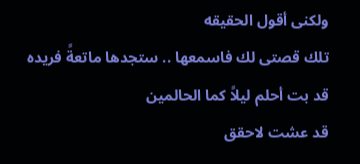ولكنى أقول الحقيقه
تلك قصتى لك فاسمعها .. ستجدها ماتعةً فريده
قد بت أحلم ليلاً كما الحالمين
قد عشت لاحقق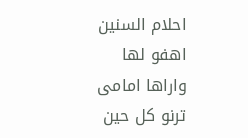احلام السنين
اهفو لها واراها امامى ترنو كل حين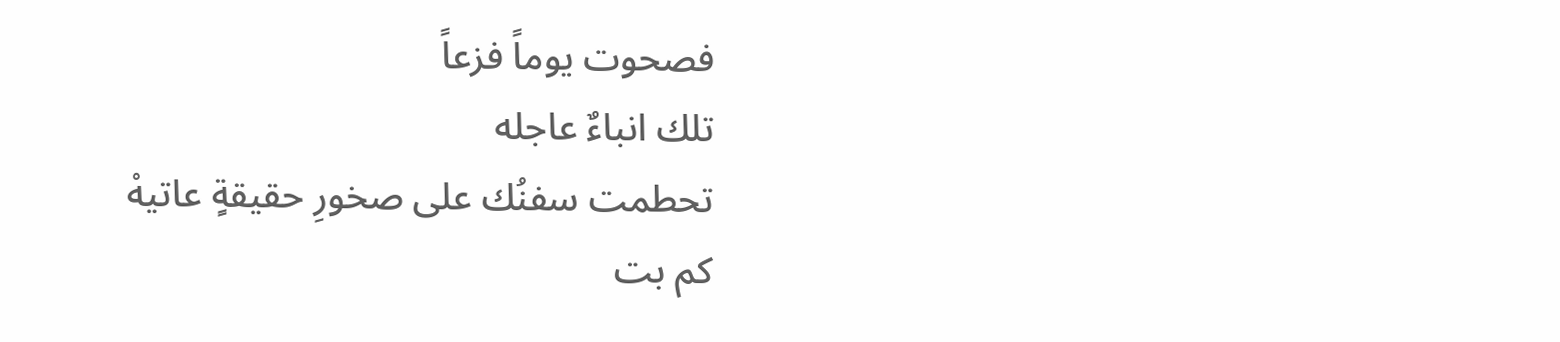فصحوت يوماً فزعاً
تلك انباءٌ عاجله
تحطمت سفنُك على صخورِ حقيقةٍ عاتيهْ
كم بت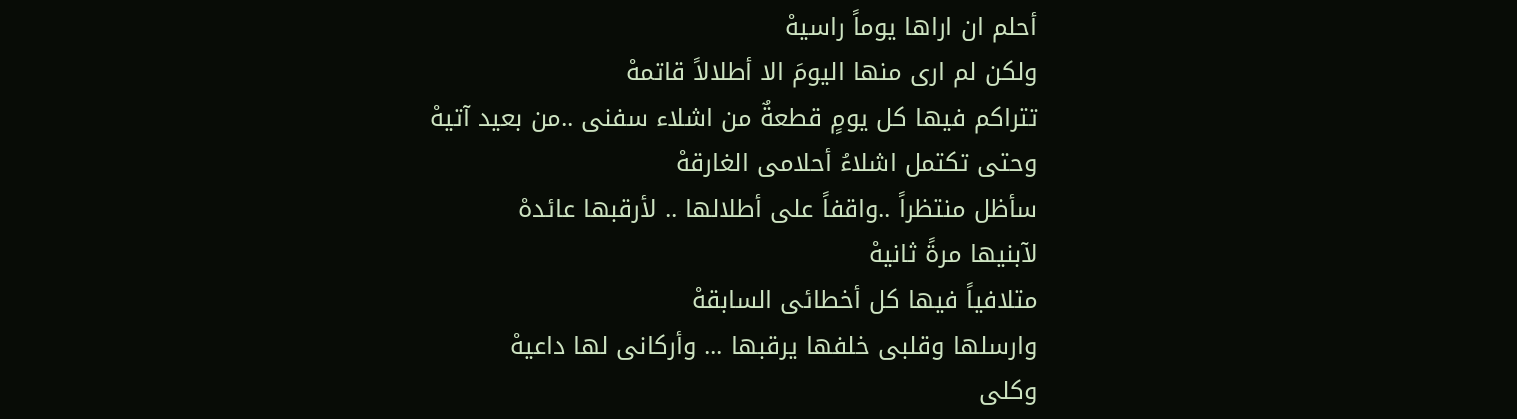أحلم ان اراها يوماً راسيهْ
ولكن لم ارى منها اليومَ الا أطلالاً قاتمهْ
تتراكم فيها كل يومٍ قطعةٌ من اشلاء سفنى ..من بعيد آتيهْ
وحتى تكتمل اشلاءُ أحلامى الغارقهْ
سأظل منتظراً ..واقفاً على أطلالها .. لأرقبها عائدهْ
لآبنيها مرةً ثانيهْ
متلافياً فيها كل أخطائى السابقهْ
وارسلها وقلبى خلفها يرقبها ... وأركانى لها داعيهْ
وكلى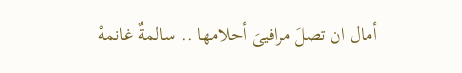أمال ان تصلَ مرافيىَ أحلامها .. سالمةٌ غانمهْ